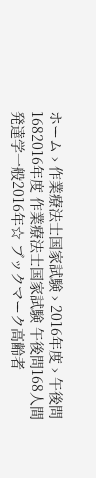ホーム › 作業療法士国家試験 › 2016年度 › 午後問1682016年度 作業療法士国家試験 午後問168人間発達学一般2016年☆ ブックマーク高齢者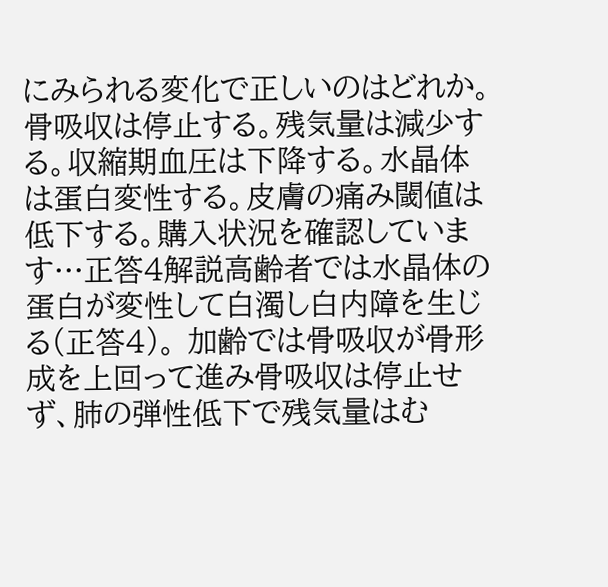にみられる変化で正しいのはどれか。骨吸収は停止する。残気量は減少する。収縮期血圧は下降する。水晶体は蛋白変性する。皮膚の痛み閾値は低下する。購入状況を確認しています…正答4解説高齢者では水晶体の蛋白が変性して白濁し白内障を生じる(正答4)。 加齢では骨吸収が骨形成を上回って進み骨吸収は停止せず、肺の弾性低下で残気量はむ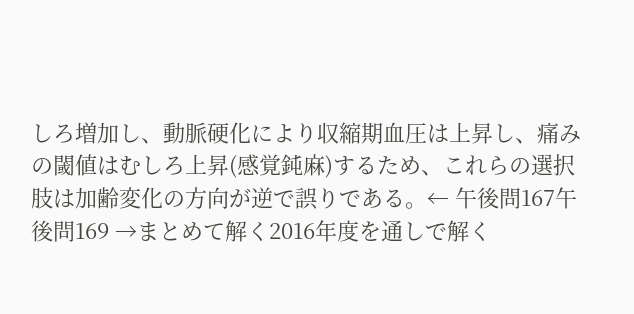しろ増加し、動脈硬化により収縮期血圧は上昇し、痛みの閾値はむしろ上昇(感覚鈍麻)するため、これらの選択肢は加齢変化の方向が逆で誤りである。← 午後問167午後問169 →まとめて解く2016年度を通しで解く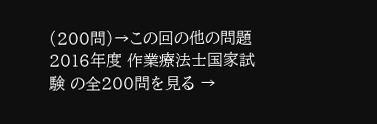(200問)→この回の他の問題2016年度 作業療法士国家試験 の全200問を見る →